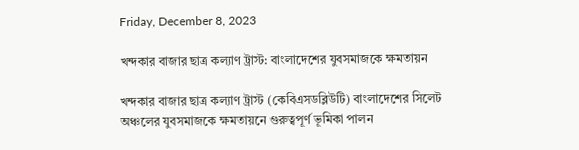Friday, December 8, 2023

খন্দকার বাজার ছাত্র কল্যাণ ট্রাস্ট: বাংলাদেশের যুবসমাজকে ক্ষমতায়ন

খন্দকার বাজার ছাত্র কল্যাণ ট্রাস্ট (কেবিএসডব্লিউটি) বাংলাদেশের সিলেট অঞ্চলের যুবসমাজকে ক্ষমতায়নে গুরুত্বপূর্ণ ভূমিকা পালন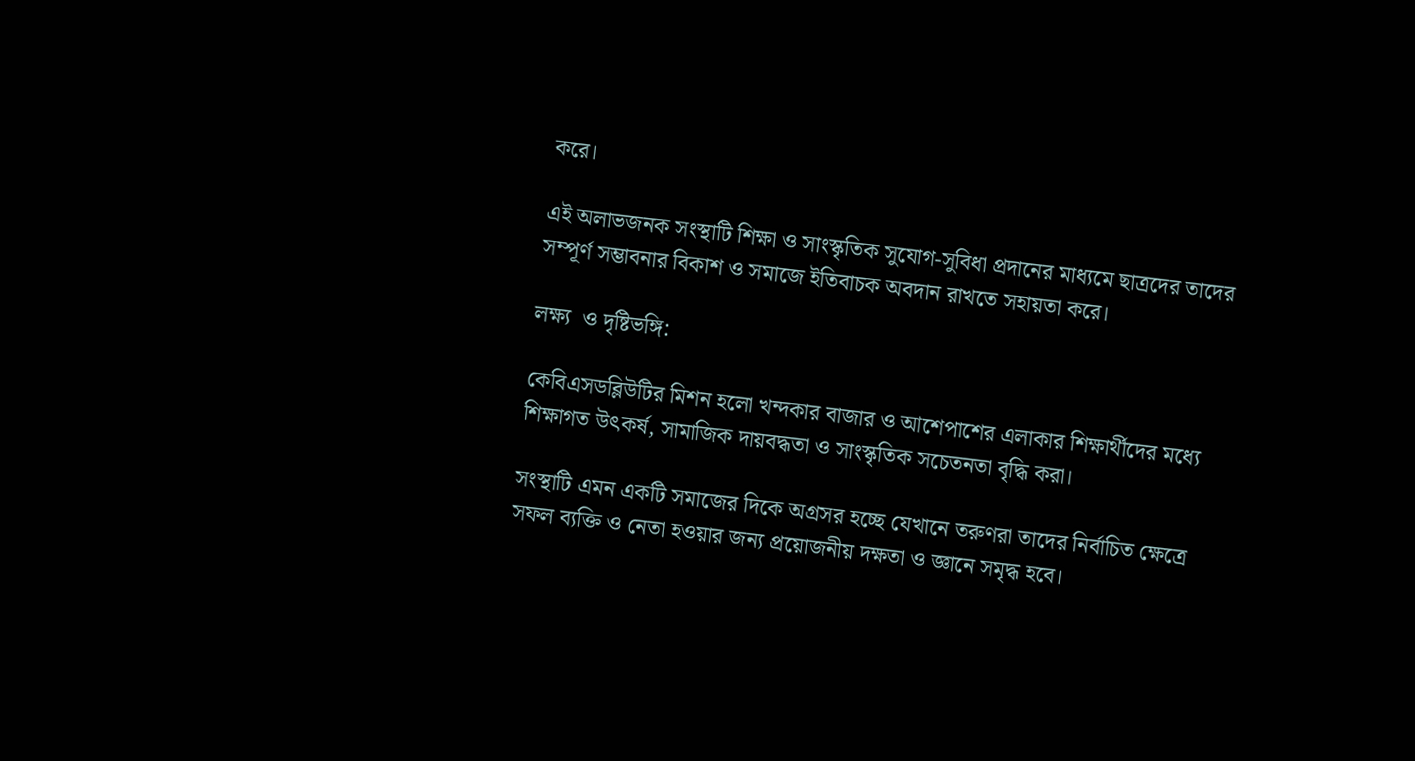করে।

এই অলাভজনক সংস্থাটি শিক্ষা ও সাংস্কৃতিক সুযোগ-সুবিধা প্রদানের মাধ্যমে ছাত্রদের তাদের সম্পূর্ণ সম্ভাবনার বিকাশ ও সমাজে ইতিবাচক অবদান রাখতে সহায়তা করে।

লক্ষ্য  ও দৃষ্টিভঙ্গি:

কেবিএসডব্লিউটির মিশন হলো খন্দকার বাজার ও আশেপাশের এলাকার শিক্ষার্থীদের মধ্যে শিক্ষাগত উৎকর্ষ, সামাজিক দায়বদ্ধতা ও সাংস্কৃতিক সচেতনতা বৃদ্ধি করা।

সংস্থাটি এমন একটি সমাজের দিকে অগ্রসর হচ্ছে যেখানে তরুণরা তাদের নির্বাচিত ক্ষেত্রে সফল ব্যক্তি ও নেতা হওয়ার জন্য প্রয়োজনীয় দক্ষতা ও জ্ঞানে সমৃদ্ধ হবে।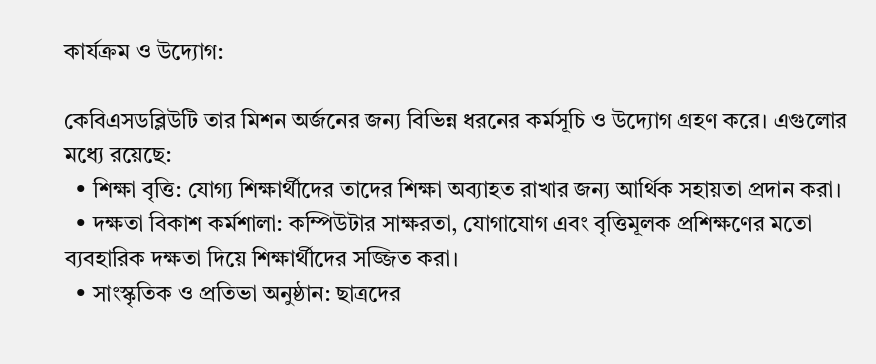কার্যক্রম ও উদ্যোগ:

কেবিএসডব্লিউটি তার মিশন অর্জনের জন্য বিভিন্ন ধরনের কর্মসূচি ও উদ্যোগ গ্রহণ করে। এগুলোর মধ্যে রয়েছে:
  • শিক্ষা বৃত্তি: যোগ্য শিক্ষার্থীদের তাদের শিক্ষা অব্যাহত রাখার জন্য আর্থিক সহায়তা প্রদান করা।
  • দক্ষতা বিকাশ কর্মশালা: কম্পিউটার সাক্ষরতা, যোগাযোগ এবং বৃত্তিমূলক প্রশিক্ষণের মতো ব্যবহারিক দক্ষতা দিয়ে শিক্ষার্থীদের সজ্জিত করা।
  • সাংস্কৃতিক ও প্রতিভা অনুষ্ঠান: ছাত্রদের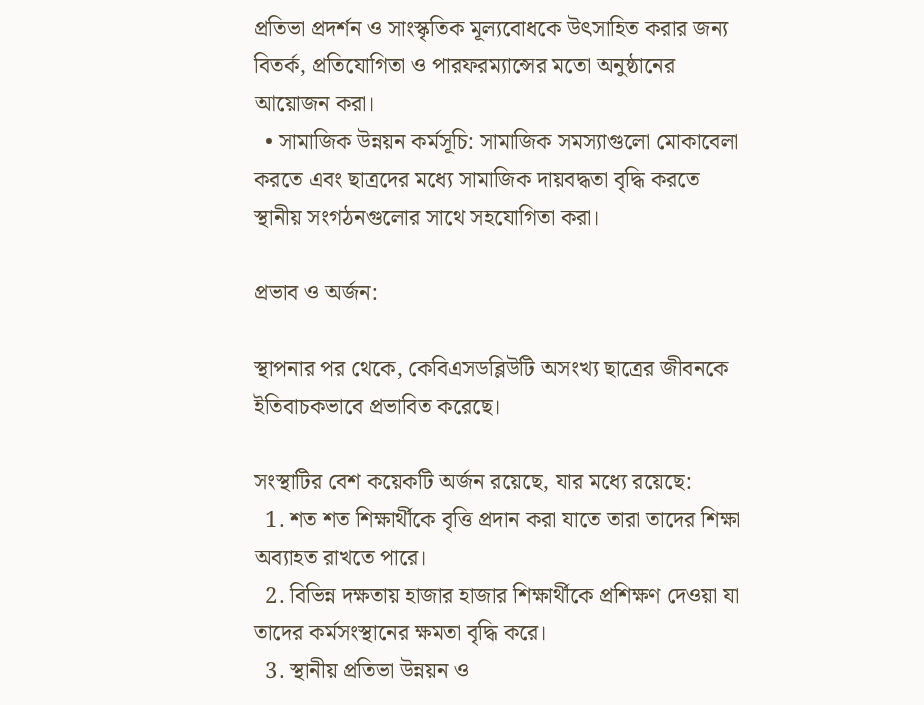প্রতিভা প্রদর্শন ও সাংস্কৃতিক মূল্যবোধকে উৎসাহিত করার জন্য বিতর্ক, প্রতিযোগিতা ও পারফরম্যান্সের মতো অনুষ্ঠানের আয়োজন করা।
  • সামাজিক উন্নয়ন কর্মসূচি: সামাজিক সমস্যাগুলো মোকাবেলা করতে এবং ছাত্রদের মধ্যে সামাজিক দায়বদ্ধতা বৃদ্ধি করতে স্থানীয় সংগঠনগুলোর সাথে সহযোগিতা করা।

প্রভাব ও অর্জন:

স্থাপনার পর থেকে, কেবিএসডব্লিউটি অসংখ্য ছাত্রের জীবনকে ইতিবাচকভাবে প্রভাবিত করেছে।

সংস্থাটির বেশ কয়েকটি অর্জন রয়েছে, যার মধ্যে রয়েছে:
  1. শত শত শিক্ষার্থীকে বৃত্তি প্রদান করা যাতে তারা তাদের শিক্ষা অব্যাহত রাখতে পারে।
  2. বিভিন্ন দক্ষতায় হাজার হাজার শিক্ষার্থীকে প্রশিক্ষণ দেওয়া যা তাদের কর্মসংস্থানের ক্ষমতা বৃদ্ধি করে।
  3. স্থানীয় প্রতিভা উন্নয়ন ও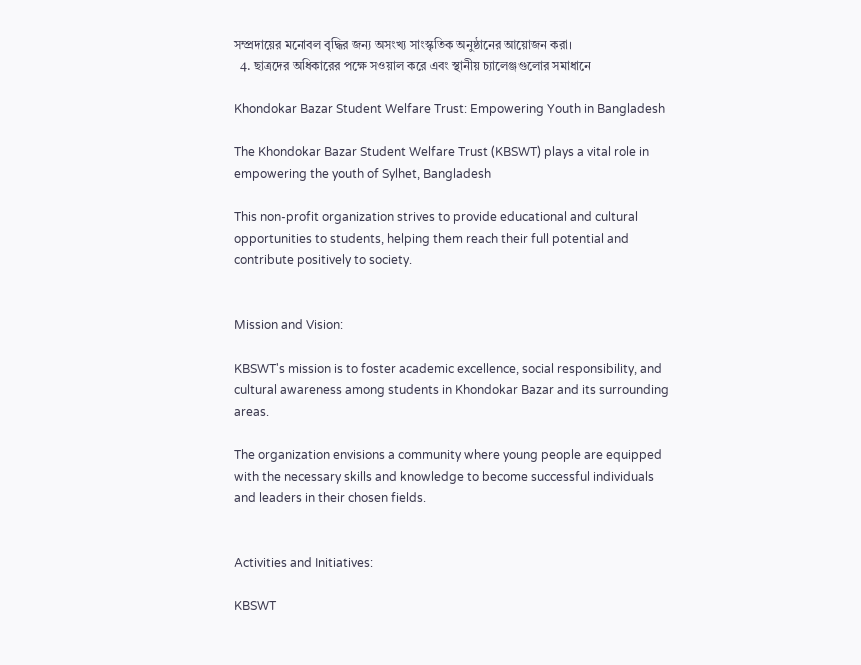সম্প্রদায়ের মনোবল বৃদ্ধির জন্য অসংখ্য সাংস্কৃতিক অনুষ্ঠানের আয়োজন করা।
  4. ছাত্রদের অধিকারের পক্ষে সওয়াল করে এবং স্থানীয় চ্যালেঞ্জগুলোর সমাধানে

Khondokar Bazar Student Welfare Trust: Empowering Youth in Bangladesh

The Khondokar Bazar Student Welfare Trust (KBSWT) plays a vital role in empowering the youth of Sylhet, Bangladesh

This non-profit organization strives to provide educational and cultural opportunities to students, helping them reach their full potential and contribute positively to society.


Mission and Vision:

KBSWT's mission is to foster academic excellence, social responsibility, and cultural awareness among students in Khondokar Bazar and its surrounding areas.

The organization envisions a community where young people are equipped with the necessary skills and knowledge to become successful individuals and leaders in their chosen fields.


Activities and Initiatives:

KBSWT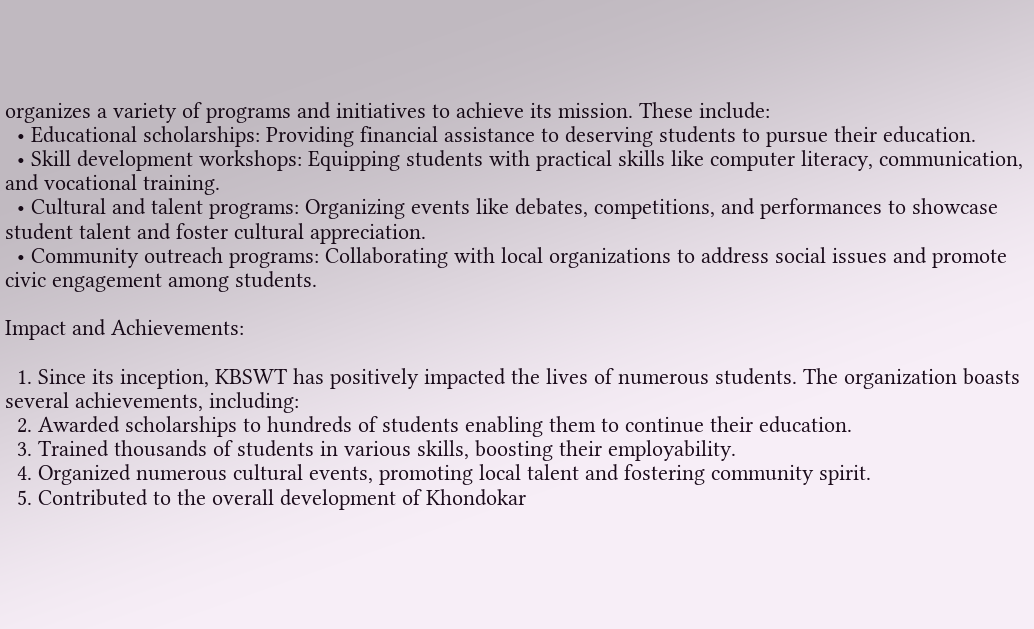organizes a variety of programs and initiatives to achieve its mission. These include:
  • Educational scholarships: Providing financial assistance to deserving students to pursue their education.
  • Skill development workshops: Equipping students with practical skills like computer literacy, communication, and vocational training.
  • Cultural and talent programs: Organizing events like debates, competitions, and performances to showcase student talent and foster cultural appreciation.
  • Community outreach programs: Collaborating with local organizations to address social issues and promote civic engagement among students.

Impact and Achievements:

  1. Since its inception, KBSWT has positively impacted the lives of numerous students. The organization boasts several achievements, including:
  2. Awarded scholarships to hundreds of students enabling them to continue their education.
  3. Trained thousands of students in various skills, boosting their employability.
  4. Organized numerous cultural events, promoting local talent and fostering community spirit.
  5. Contributed to the overall development of Khondokar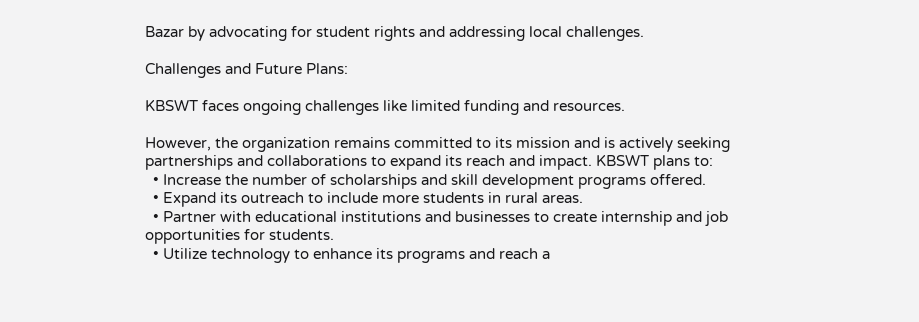Bazar by advocating for student rights and addressing local challenges.

Challenges and Future Plans:

KBSWT faces ongoing challenges like limited funding and resources.

However, the organization remains committed to its mission and is actively seeking partnerships and collaborations to expand its reach and impact. KBSWT plans to:
  • Increase the number of scholarships and skill development programs offered.
  • Expand its outreach to include more students in rural areas.
  • Partner with educational institutions and businesses to create internship and job opportunities for students.
  • Utilize technology to enhance its programs and reach a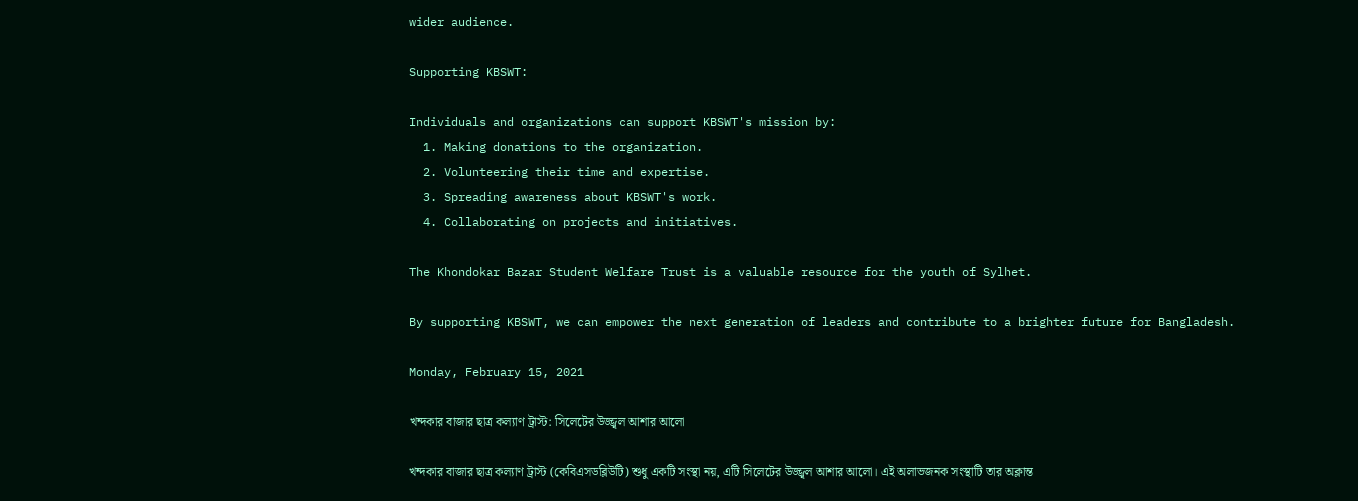wider audience.

Supporting KBSWT:

Individuals and organizations can support KBSWT's mission by:
  1. Making donations to the organization.
  2. Volunteering their time and expertise.
  3. Spreading awareness about KBSWT's work.
  4. Collaborating on projects and initiatives.

The Khondokar Bazar Student Welfare Trust is a valuable resource for the youth of Sylhet.

By supporting KBSWT, we can empower the next generation of leaders and contribute to a brighter future for Bangladesh.

Monday, February 15, 2021

খন্দকার বাজার ছাত্র কল্যাণ ট্রাস্ট: সিলেটের উজ্জ্বল আশার আলো

খন্দকার বাজার ছাত্র কল্যাণ ট্রাস্ট (কেবিএসডব্লিউটি) শুধু একটি সংস্থা নয়, এটি সিলেটের উজ্জ্বল আশার আলো। এই অলাভজনক সংস্থাটি তার অক্লান্ত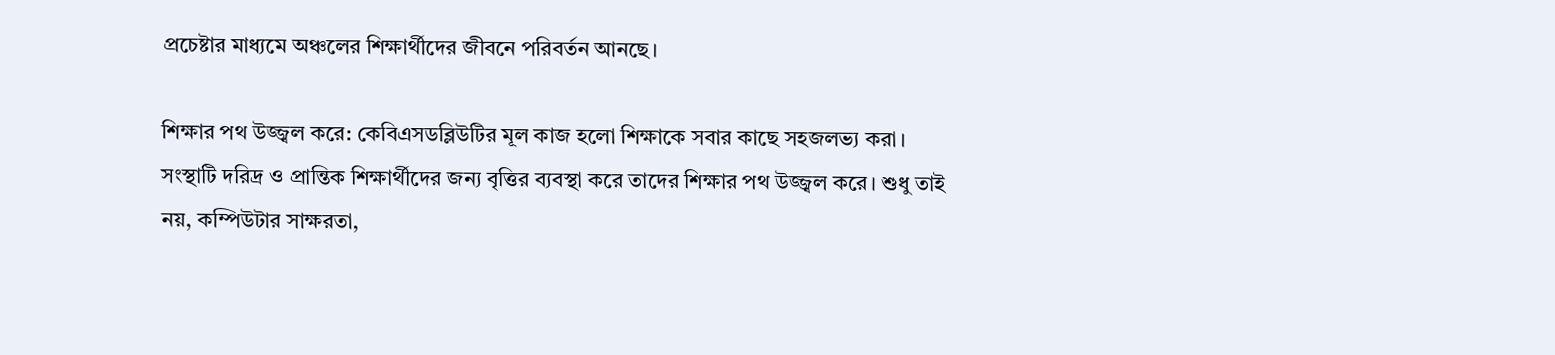প্রচেষ্টার মাধ্যমে অঞ্চলের শিক্ষার্থীদের জীবনে পরিবর্তন আনছে।

শিক্ষার পথ উজ্জ্বল করে: কেবিএসডব্লিউটির মূল কাজ হলো শিক্ষাকে সবার কাছে সহজলভ্য করা। সংস্থাটি দরিদ্র ও প্রান্তিক শিক্ষার্থীদের জন্য বৃত্তির ব্যবস্থা করে তাদের শিক্ষার পথ উজ্জ্বল করে। শুধু তাই নয়, কম্পিউটার সাক্ষরতা,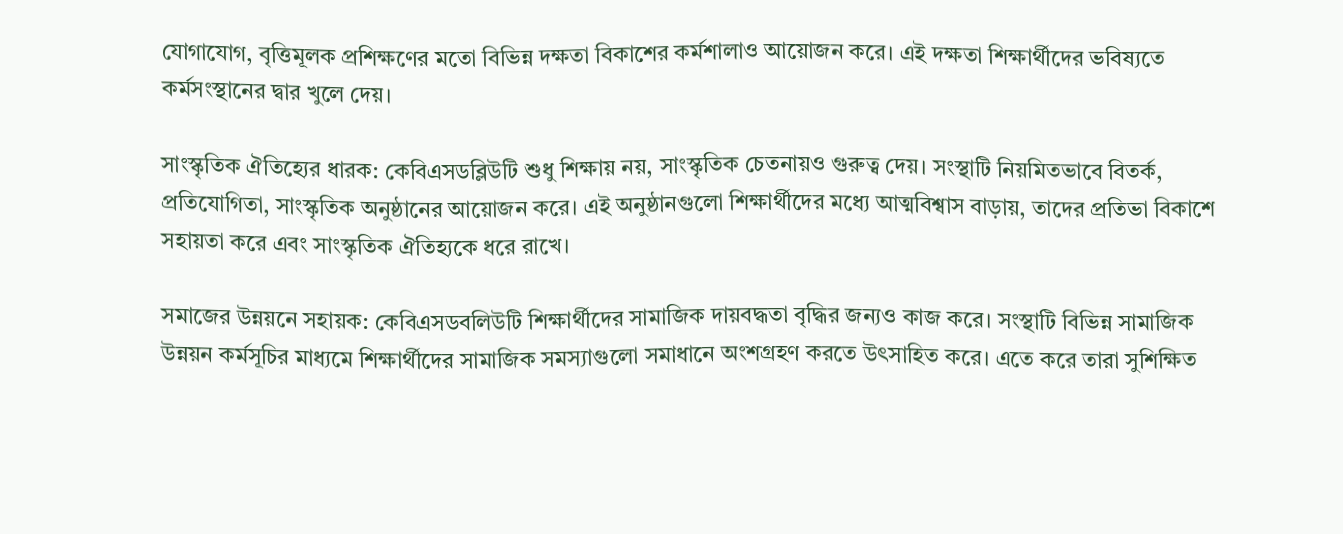যোগাযোগ, বৃত্তিমূলক প্রশিক্ষণের মতো বিভিন্ন দক্ষতা বিকাশের কর্মশালাও আয়োজন করে। এই দক্ষতা শিক্ষার্থীদের ভবিষ্যতে কর্মসংস্থানের দ্বার খুলে দেয়।

সাংস্কৃতিক ঐতিহ্যের ধারক: কেবিএসডব্লিউটি শুধু শিক্ষায় নয়, সাংস্কৃতিক চেতনায়ও গুরুত্ব দেয়। সংস্থাটি নিয়মিতভাবে বিতর্ক, প্রতিযোগিতা, সাংস্কৃতিক অনুষ্ঠানের আয়োজন করে। এই অনুষ্ঠানগুলো শিক্ষার্থীদের মধ্যে আত্মবিশ্বাস বাড়ায়, তাদের প্রতিভা বিকাশে সহায়তা করে এবং সাংস্কৃতিক ঐতিহ্যকে ধরে রাখে।

সমাজের উন্নয়নে সহায়ক: কেবিএসডবলিউটি শিক্ষার্থীদের সামাজিক দায়বদ্ধতা বৃদ্ধির জন্যও কাজ করে। সংস্থাটি বিভিন্ন সামাজিক উন্নয়ন কর্মসূচির মাধ্যমে শিক্ষার্থীদের সামাজিক সমস্যাগুলো সমাধানে অংশগ্রহণ করতে উৎসাহিত করে। এতে করে তারা সুশিক্ষিত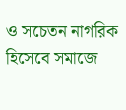ও সচেতন নাগরিক হিসেবে সমাজে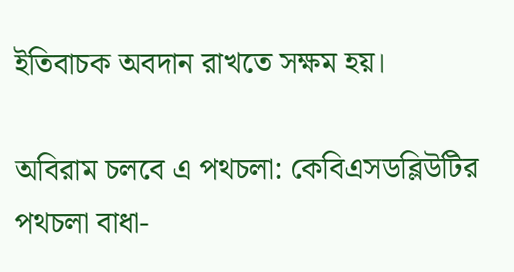ইতিবাচক অবদান রাখতে সক্ষম হয়।

অবিরাম চলবে এ পথচলা: কেবিএসডব্লিউটির পথচলা বাধা-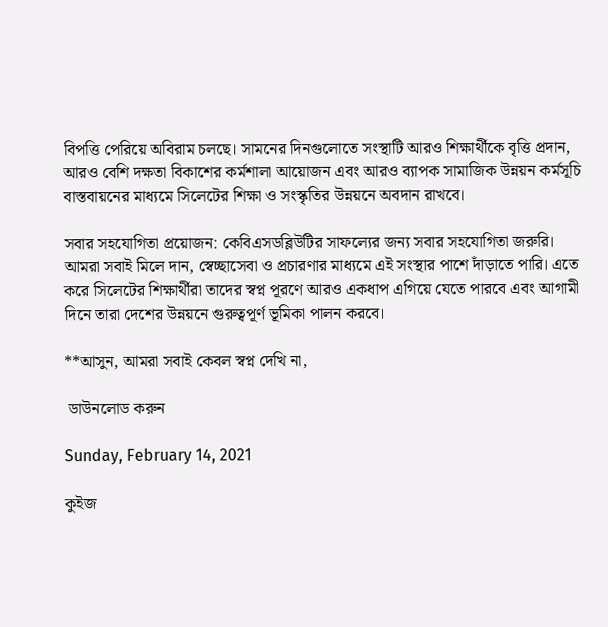বিপত্তি পেরিয়ে অবিরাম চলছে। সামনের দিনগুলোতে সংস্থাটি আরও শিক্ষার্থীকে বৃত্তি প্রদান, আরও বেশি দক্ষতা বিকাশের কর্মশালা আয়োজন এবং আরও ব্যাপক সামাজিক উন্নয়ন কর্মসূচি বাস্তবায়নের মাধ্যমে সিলেটের শিক্ষা ও সংস্কৃতির উন্নয়নে অবদান রাখবে।

সবার সহযোগিতা প্রয়োজন: কেবিএসডব্লিউটির সাফল্যের জন্য সবার সহযোগিতা জরুরি। আমরা সবাই মিলে দান, স্বেচ্ছাসেবা ও প্রচারণার মাধ্যমে এই সংস্থার পাশে দাঁড়াতে পারি। এতে করে সিলেটের শিক্ষার্থীরা তাদের স্বপ্ন পূরণে আরও একধাপ এগিয়ে যেতে পারবে এবং আগামী দিনে তারা দেশের উন্নয়নে গুরুত্বপূর্ণ ভূমিকা পালন করবে।

**আসুন, আমরা সবাই কেবল স্বপ্ন দেখি না,

 ডাউনলোড করুন

Sunday, February 14, 2021

কুইজ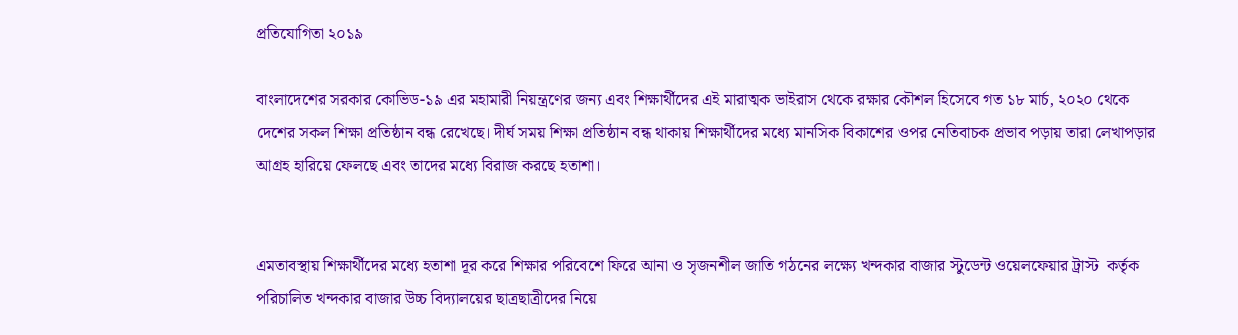প্রতিযোগিতা ২০১৯

বাংলাদেশের সরকার কোভিড-১৯ এর মহামারী নিয়ন্ত্রণের জন্য এবং শিক্ষার্থীদের এই মারাত্মক ভাইরাস থেকে রক্ষার কৌশল হিসেবে গত ১৮ মার্চ, ২০২০ থেকে দেশের সকল শিক্ষা প্রতিষ্ঠান বন্ধ রেখেছে। দীর্ঘ সময় শিক্ষা প্রতিষ্ঠান বন্ধ থাকায় শিক্ষার্থীদের মধ্যে মানসিক বিকাশের ওপর নেতিবাচক প্রভাব পড়ায় তারা লেখাপড়ার আগ্রহ হারিয়ে ফেলছে এবং তাদের মধ্যে বিরাজ করছে হতাশা।


এমতাবস্থায় শিক্ষার্থীদের মধ্যে হতাশা দূর করে শিক্ষার পরিবেশে ফিরে আনা ও সৃজনশীল জাতি গঠনের লক্ষ্যে খন্দকার বাজার স্টুডেন্ট ওয়েলফেয়ার ট্রাস্ট  কর্তৃক পরিচালিত খন্দকার বাজার উচ্চ বিদ্যালয়ের ছাত্রছাত্রীদের নিয়ে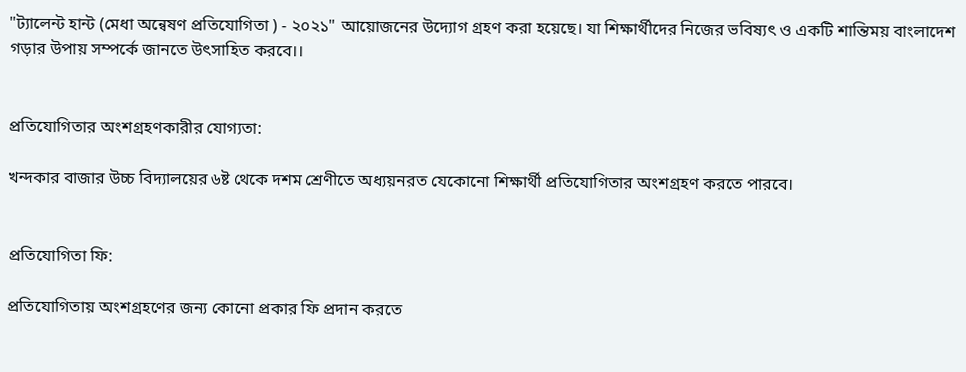"ট্যালেন্ট হান্ট (মেধা অন্বেষণ প্রতিযোগিতা ) - ২০২১" আয়োজনের উদ্যোগ গ্রহণ করা হয়েছে। যা শিক্ষার্থীদের নিজের ভবিষ্যৎ ও একটি শান্তিময় বাংলাদেশ গড়ার উপায় সম্পর্কে জানতে উৎসাহিত করবে।।


প্রতিযোগিতার অংশগ্রহণকারীর যোগ্যতা:

খন্দকার বাজার উচ্চ বিদ্যালয়ের ৬ষ্ট থেকে দশম শ্রেণীতে অধ্যয়নরত যেকোনো শিক্ষার্থী প্রতিযোগিতার অংশগ্রহণ করতে পারবে।


প্রতিযোগিতা ফি:

প্রতিযোগিতায় অংশগ্রহণের জন্য কোনো প্রকার ফি প্রদান করতে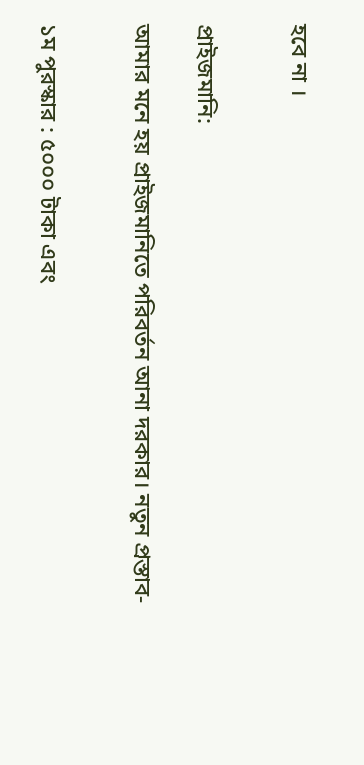হবে না ।


প্রাইজমানি:

আমার মনে হয় প্রাইজমানিতে পরিবর্তন আনা দরকার। নতুন প্রস্তাব-


১ম পুরস্কার : ৫০০০ টাকা এবং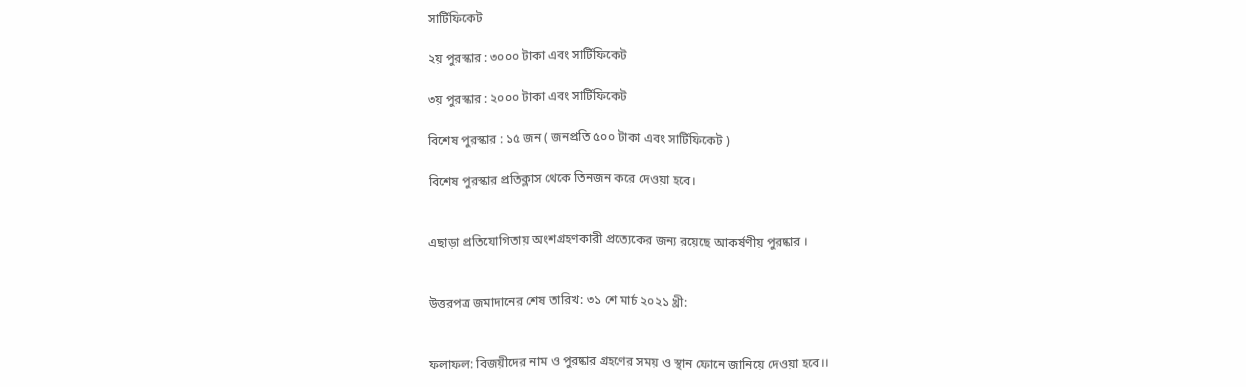সার্টিফিকেট

২য় পুরস্কার : ৩০০০ টাকা এবং সার্টিফিকেট

৩য় পুরস্কার : ২০০০ টাকা এবং সার্টিফিকেট

বিশেষ পুরস্কার : ১৫ জন ( জনপ্রতি ৫০০ টাকা এবং সার্টিফিকেট )

বিশেষ পুরস্কার প্রতিক্লাস থেকে তিনজন করে দেওয়া হবে।


এছাড়া প্রতিযোগিতায় অংশগ্রহণকারী প্রত্যেকের জন্য রয়েছে আকর্ষণীয় পুরষ্কার ।


উত্তরপত্র জমাদানের শেষ তারিখ: ৩১ শে মার্চ ২০২১ খ্রী:


ফলাফল: বিজয়ীদের নাম ও পুরষ্কার গ্রহণের সময় ও স্থান ফোনে জানিয়ে দেওয়া হবে।।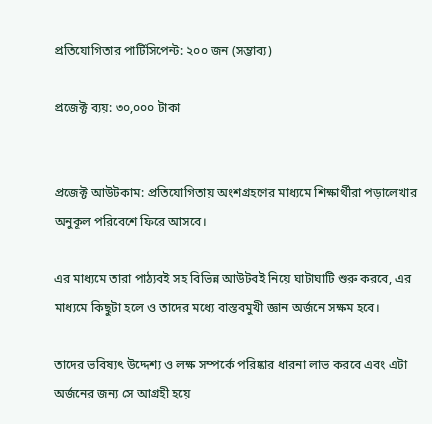প্রতিযোগিতার পার্টিসিপেন্ট: ২০০ জন (সম্ভাব্য)

প্রজেক্ট ব্যয়: ৩০,০০০ টাকা


প্রজেক্ট আউটকাম: প্রতিযোগিতায় অংশগ্রহণের মাধ্যমে শিক্ষার্থীরা পড়ালেখার অনুকূল পরিবেশে ফিরে আসবে।

এর মাধ্যমে তারা পাঠ্যবই সহ বিভিন্ন আউটবই নিয়ে ঘাটাঘাটি শুরু করবে, এর মাধ্যমে কিছুটা হলে ও তাদের মধ্যে বাস্তবমুখী জ্ঞান অর্জনে সক্ষম হবে।

তাদের ভবিষ্যৎ উদ্দেশ্য ও লক্ষ সম্পর্কে পরিষ্কার ধারনা লাভ করবে এবং এটা অর্জনের জন্য সে আগ্রহী হয়ে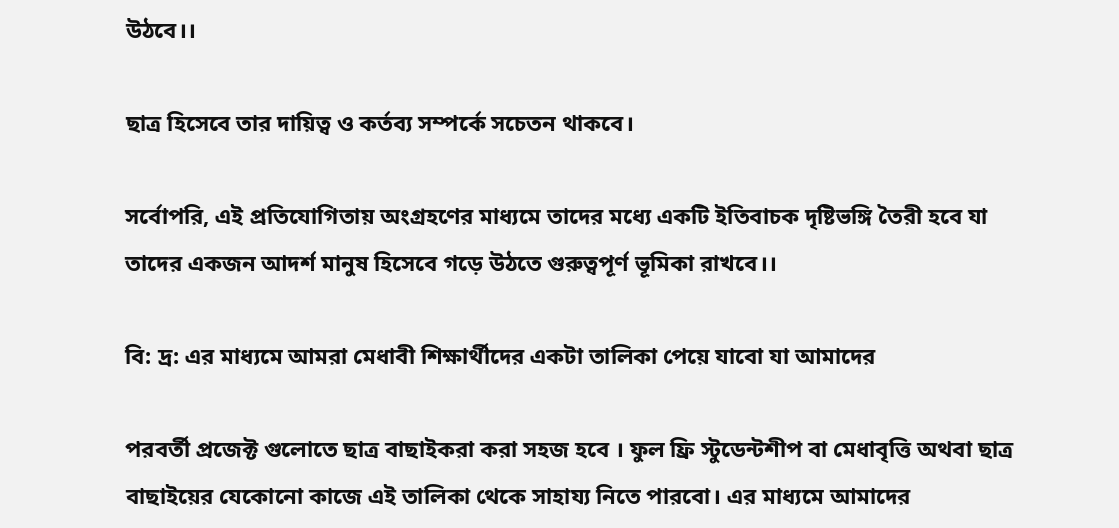উঠবে।।

ছাত্র হিসেবে তার দায়িত্ব ও কর্তব্য সম্পর্কে সচেতন থাকবে।

সর্বোপরি, এই প্রতিযোগিতায় অংগ্রহণের মাধ্যমে তাদের মধ্যে একটি ইতিবাচক দৃষ্টিভঙ্গি তৈরী হবে যা তাদের একজন আদর্শ মানুষ হিসেবে গড়ে উঠতে গুরুত্বপূর্ণ ভূমিকা রাখবে।।

বি: দ্র: এর মাধ্যমে আমরা মেধাবী শিক্ষার্থীদের একটা তালিকা পেয়ে যাবো যা আমাদের

পরবর্তী প্রজেক্ট গুলোতে ছাত্র বাছাইকরা করা সহজ হবে । ফুল ফ্রি স্টুডেন্টশীপ বা মেধাবৃত্তি অথবা ছাত্র বাছাইয়ের যেকোনো কাজে এই তালিকা থেকে সাহায্য নিতে পারবো। এর মাধ্যমে আমাদের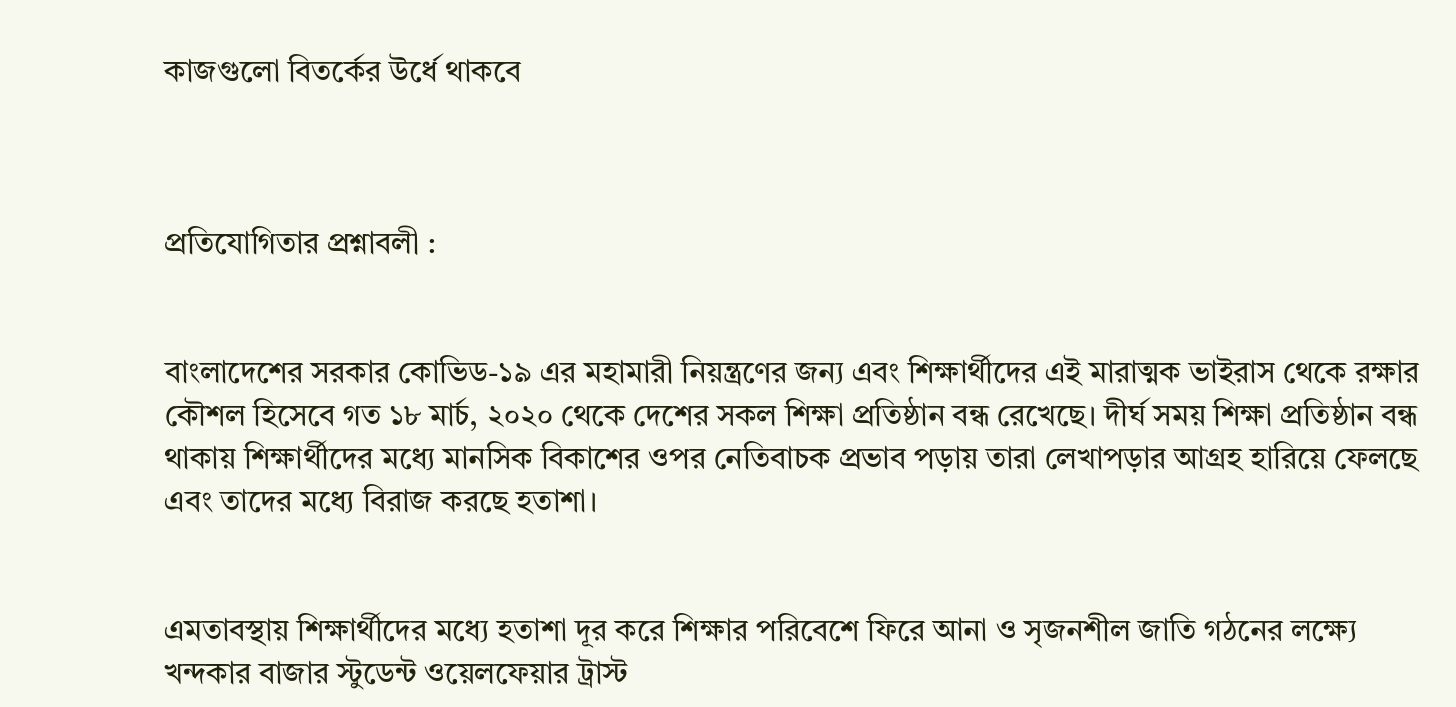কাজগুলো বিতর্কের উর্ধে থাকবে



প্রতিযোগিতার প্রশ্নাবলী :


বাংলাদেশের সরকার কোভিড-১৯ এর মহামারী নিয়ন্ত্রণের জন্য এবং শিক্ষার্থীদের এই মারাত্মক ভাইরাস থেকে রক্ষার কৌশল হিসেবে গত ১৮ মার্চ, ২০২০ থেকে দেশের সকল শিক্ষা প্রতিষ্ঠান বন্ধ রেখেছে। দীর্ঘ সময় শিক্ষা প্রতিষ্ঠান বন্ধ থাকায় শিক্ষার্থীদের মধ্যে মানসিক বিকাশের ওপর নেতিবাচক প্রভাব পড়ায় তারা লেখাপড়ার আগ্রহ হারিয়ে ফেলছে এবং তাদের মধ্যে বিরাজ করছে হতাশা।


এমতাবস্থায় শিক্ষার্থীদের মধ্যে হতাশা দূর করে শিক্ষার পরিবেশে ফিরে আনা ও সৃজনশীল জাতি গঠনের লক্ষ্যে খন্দকার বাজার স্টুডেন্ট ওয়েলফেয়ার ট্রাস্ট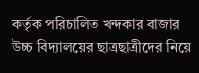কর্তৃক পরিচালিত খন্দকার বাজার উচ্চ বিদ্যালয়ের ছাত্রছাত্রীদের নিয়ে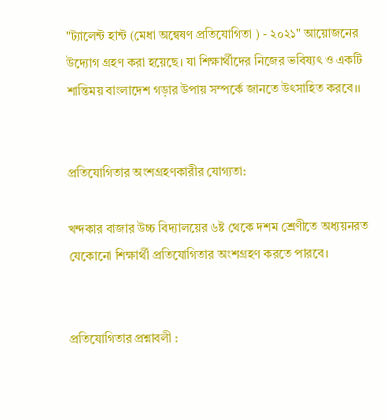"ট্যালেন্ট হান্ট (মেধা অন্বেষণ প্রতিযোগিতা ) - ২০২১" আয়োজনের উদ্যোগ গ্রহণ করা হয়েছে। যা শিক্ষার্থীদের নিজের ভবিষ্যৎ ও একটি শান্তিময় বাংলাদেশ গড়ার উপায় সম্পর্কে জানতে উৎসাহিত করবে।।


প্রতিযোগিতার অংশগ্রহণকারীর যোগ্যতা:

খন্দকার বাজার উচ্চ বিদ্যালয়ের ৬ষ্ট থেকে দশম শ্রেণীতে অধ্যয়নরত যেকোনো শিক্ষার্থী প্রতিযোগিতার অংশগ্রহণ করতে পারবে।


প্রতিযোগিতার প্রশ্নাবলী :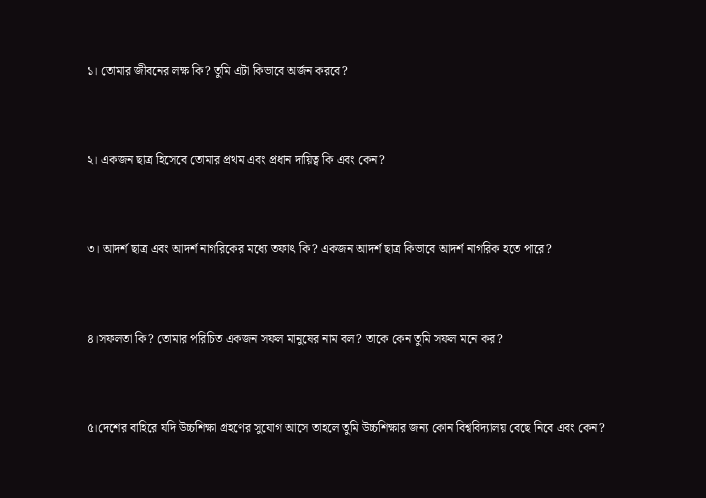১। তোমার জীবনের লক্ষ কি? তুমি এটা কিভাবে অর্জন করবে?


২। একজন ছাত্র হিসেবে তোমার প্রথম এবং প্রধান দায়িত্ব কি এবং কেন?


৩। আদর্শ ছাত্র এবং আদর্শ নাগরিকের মধ্যে তফাৎ কি? একজন আদর্শ ছাত্র কিভাবে আদর্শ নাগরিক হতে পারে?


৪।সফলতা কি? তোমার পরিচিত একজন সফল মানুষের নাম বল? তাকে কেন তুমি সফল মনে কর?


৫।দেশের বাহিরে যদি উচ্চশিক্ষা গ্রহণের সুযোগ আসে তাহলে তুমি উচ্চশিক্ষার জন্য কোন বিশ্ববিদ্যালয় বেছে নিবে এবং কেন?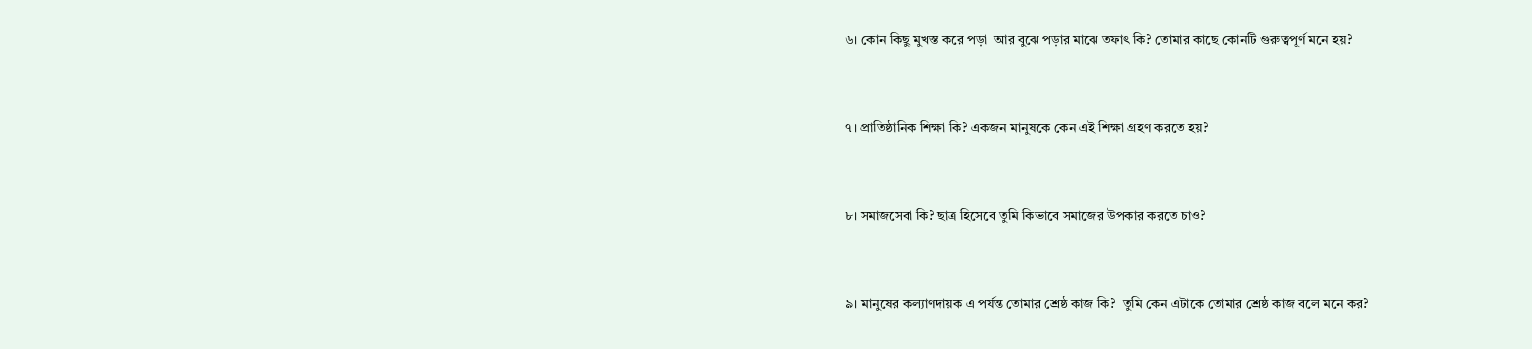৬। কোন কিছু মুখস্ত করে পড়া  আর বুঝে পড়ার মাঝে তফাৎ কি? তোমার কাছে কোনটি গুরুত্বপূর্ণ মনে হয়?


৭। প্রাতিষ্ঠানিক শিক্ষা কি? একজন মানুষকে কেন এই শিক্ষা গ্রহণ করতে হয়?


৮। সমাজসেবা কি? ছাত্র হিসেবে তুমি কিভাবে সমাজের উপকার করতে চাও?


৯। মানুষের কল্যাণদায়ক এ পর্যন্ত তোমার শ্রেষ্ঠ কাজ কি?  তুমি কেন এটাকে তোমার শ্রেষ্ঠ কাজ বলে মনে কর?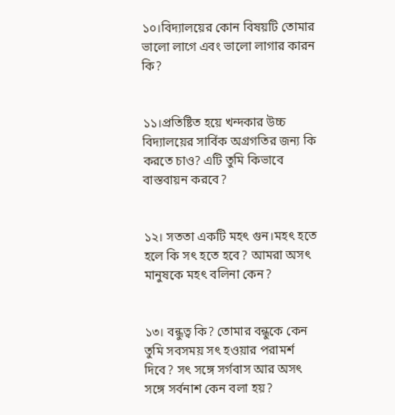১০।বিদ্যালয়ের কোন বিষয়টি তোমার ভালো লাগে এবং ভালো লাগার কারন কি?


১১।প্রতিষ্টিত হয়ে খন্দকার উচ্চ বিদ্যালয়ের সার্বিক অগ্রগতির জন্য কি করতে চাও? এটি তুমি কিভাবে বাস্তবায়ন করবে?


১২। সততা একটি মহৎ গুন।মহৎ হতে হলে কি সৎ হতে হবে? আমরা অসৎ মানুষকে মহৎ বলিনা কেন?


১৩। বন্ধুত্ব কি? তোমার বন্ধুকে কেন তুমি সবসময় সৎ হওয়ার পরামর্শ দিবে? সৎ সঙ্গে সর্গবাস আর অসৎ সঙ্গে সর্বনাশ কেন বলা হয়?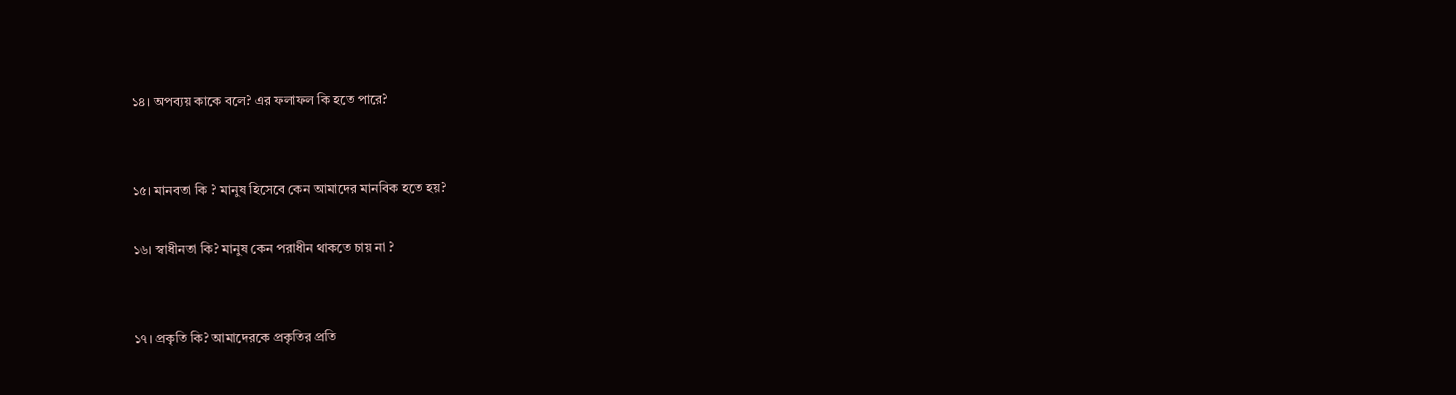১৪। অপব্যয় কাকে বলে? এর ফলাফল কি হতে পারে?


১৫। মানবতা কি ? মানুষ হিসেবে কেন আমাদের মানবিক হতে হয়?

১৬। স্বাধীনতা কি? মানুষ কেন পরাধীন থাকতে চায় না ?


১৭। প্রকৃতি কি? আমাদেরকে প্রকৃতির প্রতি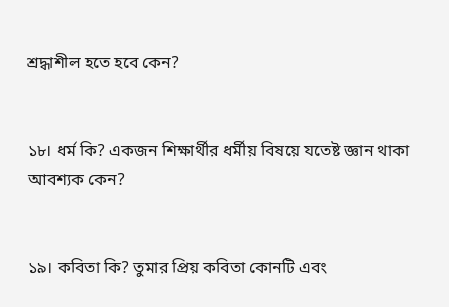শ্রদ্ধাশীল হতে হবে কেন?


১৮। ধর্ম কি? একজন শিক্ষার্থীর ধর্মীয় বিষয়ে যতেষ্ট জ্ঞান থাকা আবশ্যক কেন?


১৯। কবিতা কি? তুমার প্রিয় কবিতা কোনটি এবং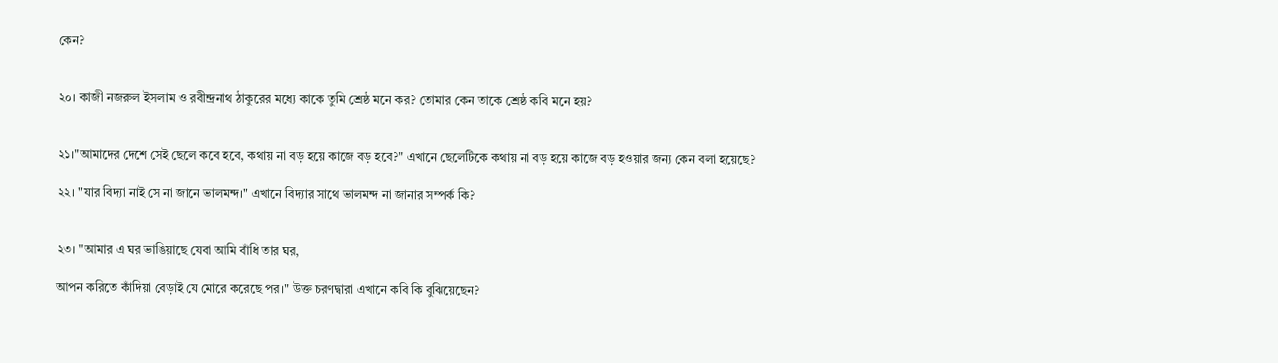কেন?


২০। কাজী নজরুল ইসলাম ও রবীন্দ্রনাথ ঠাকুরের মধ্যে কাকে তুমি শ্রেষ্ঠ মনে কর? তোমার কেন তাকে শ্রেষ্ঠ কবি মনে হয়?


২১।"আমাদের দেশে সেই ছেলে কবে হবে, কথায় না বড় হয়ে কাজে বড় হবে?" এখানে ছেলেটিকে কথায় না বড় হয়ে কাজে বড় হওয়ার জন্য কেন বলা হয়েছে?

২২। "যার বিদ্যা নাই সে না জানে ভালমন্দ।" এখানে বিদ্যার সাথে ভালমন্দ না জানার সম্পর্ক কি?


২৩। "আমার এ ঘর ভাঙিয়াছে যেবা আমি বাঁধি তার ঘর,

আপন করিতে কাঁদিয়া বেড়াই যে মোরে করেছে পর।" উক্ত চরণদ্বারা এখানে কবি কি বুঝিয়েছেন?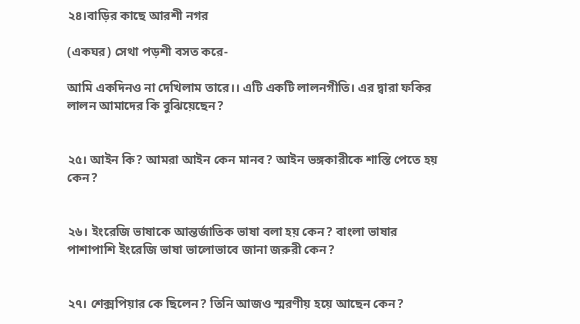২৪।বাড়ির কাছে আরশী নগর

(একঘর) সেথা পড়শী বসত করে-

আমি একদিনও না দেখিলাম তারে।। এটি একটি লালনগীতি। এর দ্বারা ফকির লালন আমাদের কি বুঝিয়েছেন?


২৫। আইন কি? আমরা আইন কেন মানব? আইন ভঙ্গকারীকে শাস্তি পেতে হয় কেন?


২৬। ইংরেজি ভাষাকে আন্তর্জাতিক ভাষা বলা হয় কেন? বাংলা ভাষার পাশাপাশি ইংরেজি ভাষা ভালোভাবে জানা জরুরী কেন?


২৭। শেক্সপিয়ার কে ছিলেন? তিনি আজও স্মরণীয় হয়ে আছেন কেন?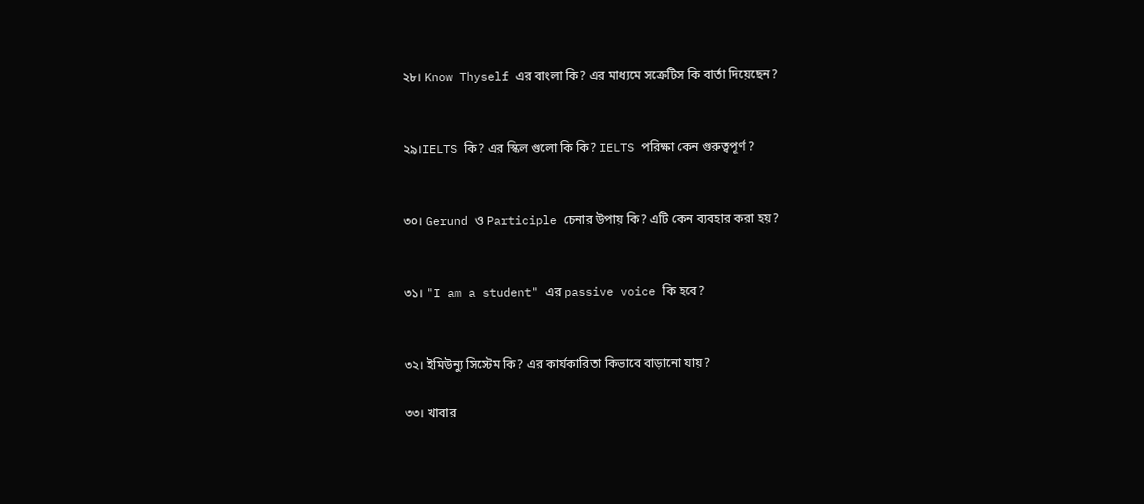২৮। Know Thyself এর বাংলা কি? এর মাধ্যমে সক্রেটিস কি বার্তা দিয়েছেন?


২৯।IELTS কি? এর স্কিল গুলো কি কি? IELTS পরিক্ষা কেন গুরুত্বপূর্ণ ?


৩০। Gerund ও Participle চেনার উপায় কি? এটি কেন ব্যবহার করা হয়?


৩১। "I am a student" এর passive voice কি হবে?


৩২। ইমিউন্যু সিস্টেম কি? এর কার্যকারিতা কিভাবে বাড়ানো যায়?

৩৩। খাবার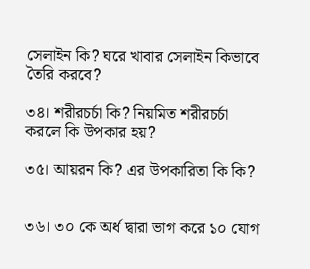সেলাইন কি? ঘরে খাবার সেলাইন কিভাবে তৈরি করবে?

৩৪। শরীরচর্চা কি? নিয়মিত শরীরচর্চা করলে কি উপকার হয়?

৩৫। আয়রন কি? এর উপকারিতা কি কি?


৩৬। ৩০ কে অর্ধ দ্বারা ভাগ করে ১০ যোগ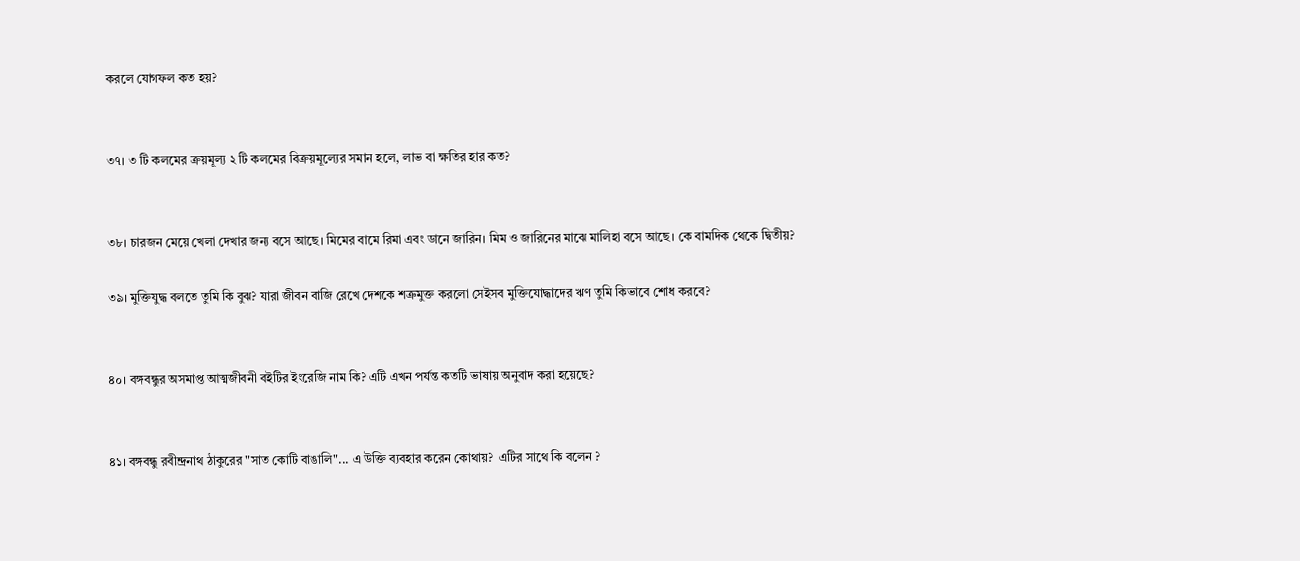করলে যোগফল কত হয়?


৩৭। ৩ টি কলমের ক্রয়মূল্য ২ টি কলমের বিক্রয়মূল্যের সমান হলে, লাভ বা ক্ষতির হার কত?


৩৮। চারজন মেয়ে খেলা দেখার জন্য বসে আছে। মিমের বামে রিমা এবং ডানে জারিন। মিম ও জারিনের মাঝে মালিহা বসে আছে। কে বামদিক থেকে দ্বিতীয়?

৩৯। মুক্তিযুদ্ধ বলতে তুমি কি বুঝ? যারা জীবন বাজি রেখে দেশকে শত্রুমুক্ত করলো সেইসব মুক্তিযোদ্ধাদের ঋণ তুমি কিভাবে শোধ করবে?


৪০। বঙ্গবন্ধুর অসমাপ্ত আত্মজীবনী বইটির ইংরেজি নাম কি? এটি এখন পর্যন্ত কতটি ভাষায় অনুবাদ করা হয়েছে?


৪১। বঙ্গবন্ধু রবীন্দ্রনাথ ঠাকুরের "সাত কোটি বাঙালি"... এ উক্তি ব্যবহার করেন কোথায়?  এটির সাথে কি বলেন ?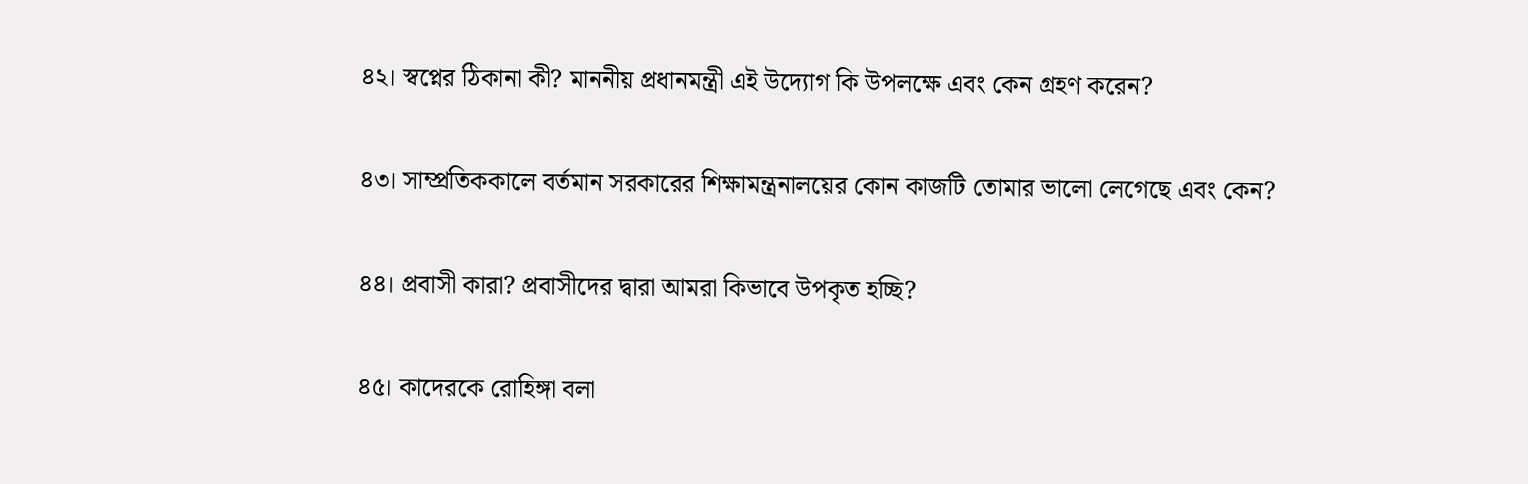৪২। স্বপ্নের ঠিকানা কী? মাননীয় প্রধানমন্ত্রী এই উদ্যোগ কি উপলক্ষে এবং কেন গ্রহণ করেন?


৪৩। সাম্প্রতিককালে বর্তমান সরকারের শিক্ষামন্ত্রনালয়ের কোন কাজটি তোমার ভালো লেগেছে এবং কেন?


৪৪। প্রবাসী কারা? প্রবাসীদের দ্বারা আমরা কিভাবে উপকৃত হচ্ছি?


৪৫। কাদেরকে রোহিঙ্গা বলা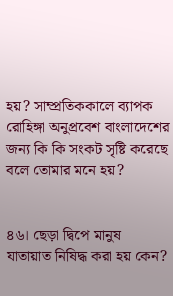হয়? সাম্প্রতিককালে ব্যাপক রোহিঙ্গা অনুপ্রবেশ বাংলাদেশের জন্য কি কি সংকট সৃষ্টি করেছে বলে তোমার মনে হয়?


৪৬। ছেড়া দ্বিপে মানুষ যাতায়াত নিষিদ্ধ করা হয় কেন?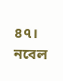৪৭। নবেল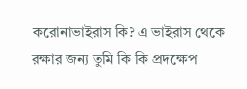করোনাভাইরাস কি? এ ভাইরাস থেকে রক্ষার জন্য তুমি কি কি প্রদক্ষেপ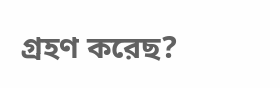গ্রহণ করেছ?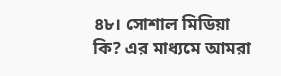৪৮। সোশাল মিডিয়া কি? এর মাধ্যমে আমরা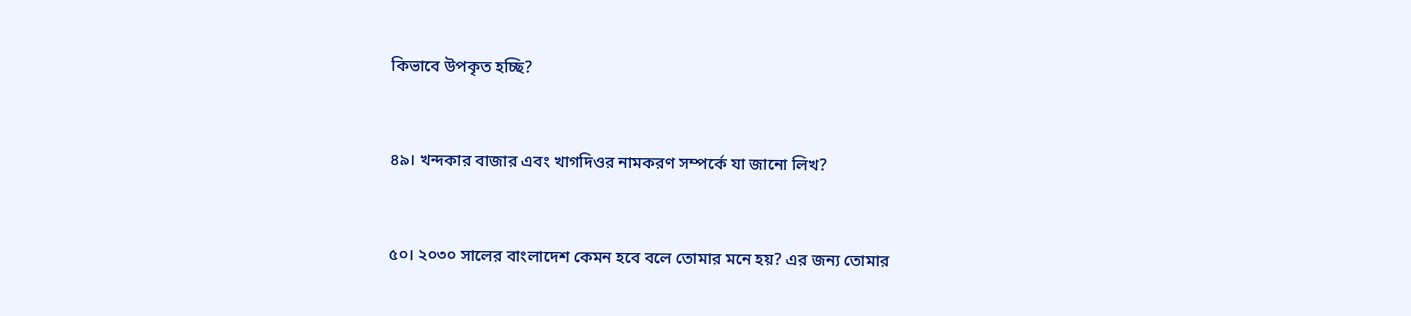কিভাবে উপকৃত হচ্ছি?


৪৯। খন্দকার বাজার এবং খাগদিওর নামকরণ সম্পর্কে যা জানো লিখ?


৫০। ২০৩০ সালের বাংলাদেশ কেমন হবে বলে তোমার মনে হয়? এর জন্য তোমার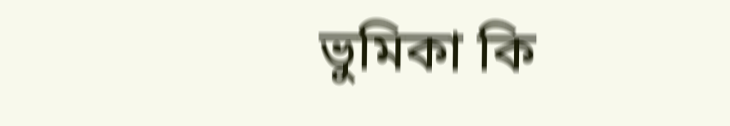ভুমিকা কি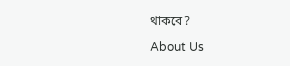থাকবে?

About Us